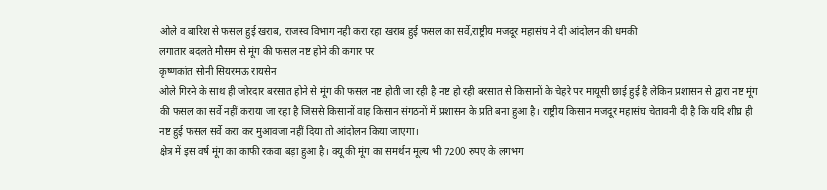ओले व बारिश से फसल हुई खराब, राजस्व विभाग नही करा रहा खराब हुई फसल का सर्वे,राष्ट्रीय मजदूर महासंघ ने दी आंदोलन की धमकी
लगातार बदलते मौसम से मूंग की फसल नष्ट होने की कगार पर
कृष्णकांत सोनी सियरमऊ रायसेन
ओले गिरने के साथ ही जोरदार बरसात होने से मूंग की फसल नष्ट होती जा रही है नष्ट हो रही बरसात से किसानों के चेहरे पर मायूसी छाई हुई है लेकिन प्रशासन से द्वारा नष्ट मूंग की फसल का सर्वे नहीं कराया जा रहा है जिससे किसानों वाह किसान संगठनों में प्रशासन के प्रति बना हुआ है। राष्ट्रीय किसान मजदूर महासंघ चेतावनी दी है कि यदि शीघ्र ही नष्ट हुई फसल सर्वे करा कर मुआवजा नहीं दिया तो आंदोलन किया जाएगा।
क्षेत्र में इस वर्ष मूंग का काफी रकवा बड़ा हुआ है। क्यू की मूंग का समर्थन मूल्य भी 7200 रुपए के लगभग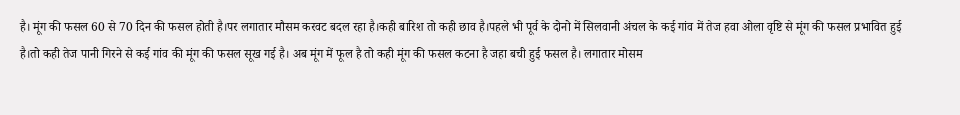है। मूंग की फसल 60 से 70 दिन की फसल होती है।पर लगातार मौसम करवट बदल रहा है।कही बारिश तो कही छाव है।पहले भी पूर्व के दोनो में सिलवानी अंचल के कई गांव में तेज हवा ओला वृष्टि से मूंग की फसल प्रभावित हुई है।तो कही तेज पानी गिरने से कई गांव की मूंग की फसल सूख गई है। अब मूंग में फूल है तो कही मूंग की फसल कटना है जहा बची हुई फसल है। लगातार मोसम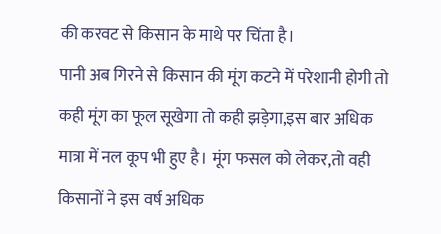की करवट से किसान के माथे पर चिंता है।
पानी अब गिरने से किसान की मूंग कटने में परेशानी होगी तो कही मूंग का फूल सूखेगा तो कही झड़ेगा,इस बार अधिक मात्रा में नल कूप भी हुए है। मूंग फसल को लेकर,तो वही किसानों ने इस वर्ष अधिक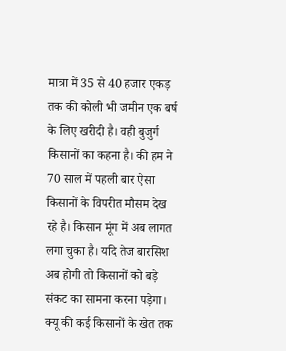मात्रा में 35 से 40 हजार एकड़ तक की कोली भी जमीन एक बर्ष के लिए खरीदी है। वही बुजुर्ग किसानों का कहना है। की हम ने 70 साल में पहली बार ऐसा किसानों के विपरीत मौसम देख रहे है। किसान मूंग में अब लागत लगा चुका है। यदि तेज बारसिश अब होगी तो किसानों को बड़े संकट का सामना करना पड़ेगा। क्यू की कई किसानों के खेत तक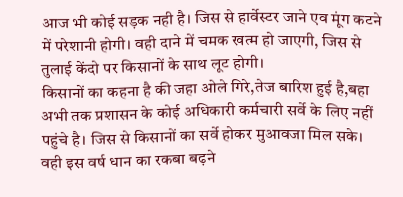आज भी कोई सड़क नही है। जिस से हार्वेस्टर जाने एव मूंग कटने में परेशानी होगी। वही दाने में चमक खत्म हो जाएगी, जिस से तुलाई केंदो पर किसानों के साथ लूट होगी।
किसानों का कहना है की जहा ओले गिरे,तेज बारिश हुई है,बहा अभी तक प्रशासन के कोई अधिकारी कर्मचारी सर्वे के लिए नहीं पहुंचे है। जिस से किसानों का सर्वे होकर मुआवजा मिल सके। वही इस वर्ष धान का रकबा बढ़ने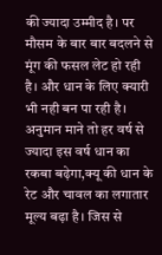की ज्यादा उम्मीद है। पर मौसम के बार बार बदलने से मूंग की फसल लेट हो रही है। और धान के लिए क्यारी भी नही बन पा रही है। अनुमान माने तो हर वर्ष से ज्यादा इस वर्ष धान का रकबा बढ़ेगा,क्यू की धान के रेट और चावल का लगातार मूल्य बढ़ा है। जिस से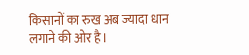किसानों का रुख अब ज्यादा धान लगाने की ओर है।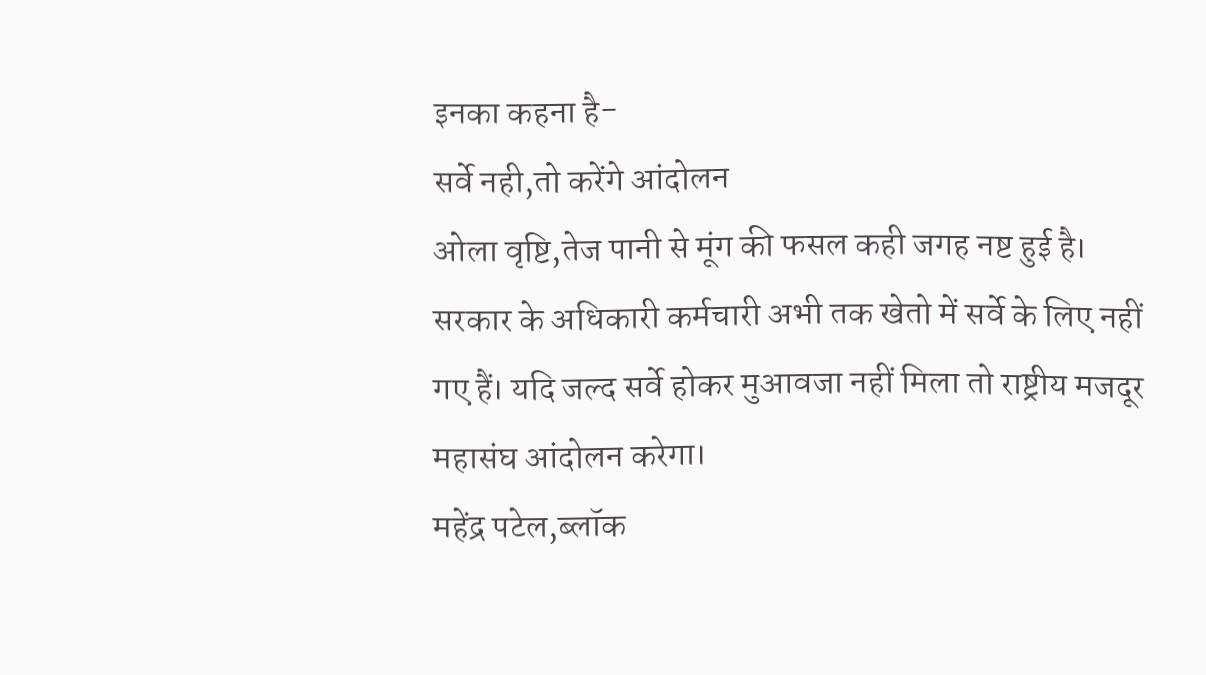इनका कहना है-
सर्वे नही,तो करेंगे आंदोलन
ओला वृष्टि,तेज पानी से मूंग की फसल कही जगह नष्ट हुई है। सरकार के अधिकारी कर्मचारी अभी तक खेतो में सर्वे के लिए नहीं गए हैं। यदि जल्द सर्वे होकर मुआवजा नहीं मिला तो राष्ट्रीय मजदूर महासंघ आंदोलन करेगा।
महेंद्र पटेल,ब्लॉक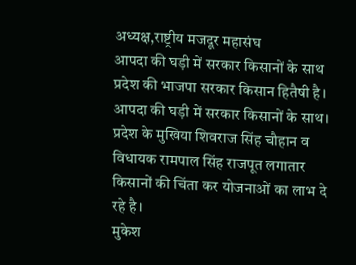अध्यक्ष,राष्ट्रीय मजदूर महासंघ
आपदा की घड़ी में सरकार किसानों के साथ
प्रदेश की भाजपा सरकार किसान हितैषी है। आपदा की घड़ी में सरकार किसानों के साथ। प्रदेश के मुखिया शिवराज सिंह चौहान व विधायक रामपाल सिंह राजपूत लगातार किसानों की चिंता कर योजनाओं का लाभ दे रहे है।
मुकेश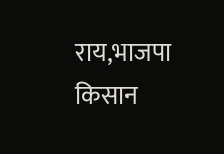राय,भाजपा किसान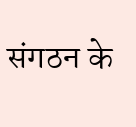संगठन के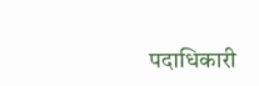पदाधिकारी